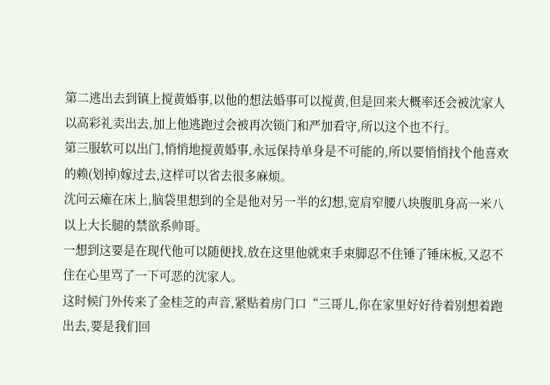第二逃出去到镇上搅黄婚事,以他的想法婚事可以搅黄,但是回来大概率还会被沈家人以高彩礼卖出去,加上他逃跑过会被再次锁门和严加看守,所以这个也不行。
第三服软可以出门,悄悄地搅黄婚事,永远保持单身是不可能的,所以要悄悄找个他喜欢的赖(划掉)嫁过去,这样可以省去很多麻烦。
沈问云瘫在床上,脑袋里想到的全是他对另一半的幻想,宽肩窄腰八块腹肌身高一米八以上大长腿的禁欲系帅哥。
一想到这要是在现代他可以随便找,放在这里他就束手束脚忍不住锤了锤床板,又忍不住在心里骂了一下可恶的沈家人。
这时候门外传来了金桂芝的声音,紧贴着房门口“三哥儿,你在家里好好待着别想着跑出去,要是我们回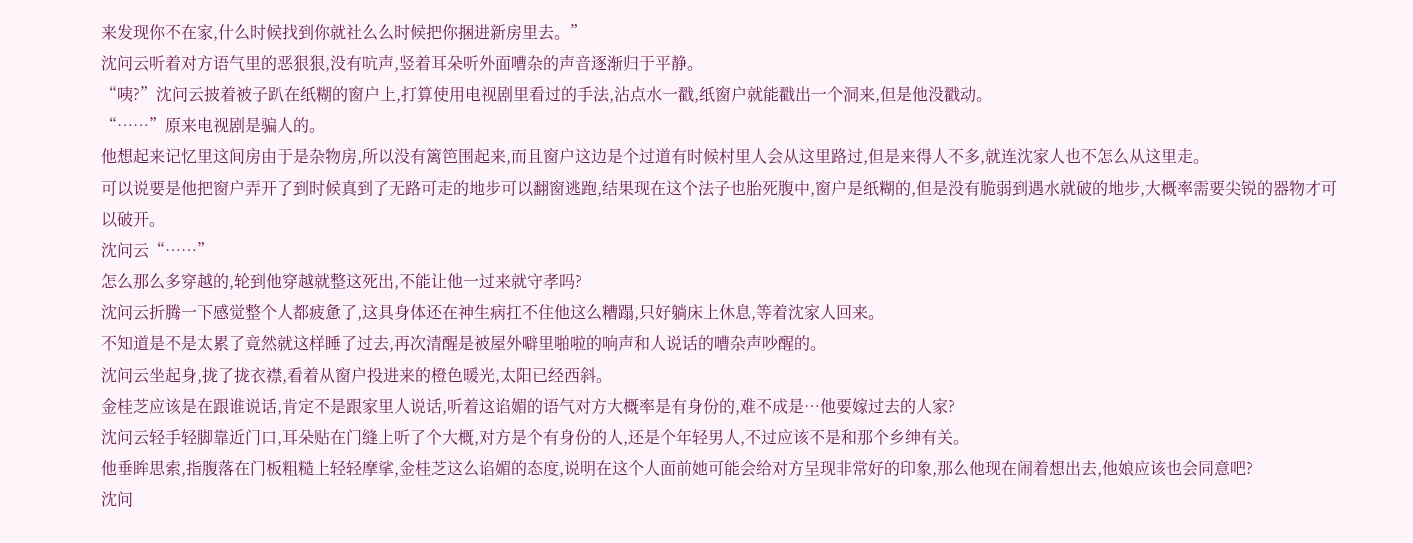来发现你不在家,什么时候找到你就社么么时候把你捆进新房里去。”
沈问云听着对方语气里的恶狠狠,没有吭声,竖着耳朵听外面嘈杂的声音逐渐归于平静。
“咦?”沈问云披着被子趴在纸糊的窗户上,打算使用电视剧里看过的手法,沾点水一戳,纸窗户就能戳出一个洞来,但是他没戳动。
“……”原来电视剧是骗人的。
他想起来记忆里这间房由于是杂物房,所以没有篱笆围起来,而且窗户这边是个过道有时候村里人会从这里路过,但是来得人不多,就连沈家人也不怎么从这里走。
可以说要是他把窗户弄开了到时候真到了无路可走的地步可以翻窗逃跑,结果现在这个法子也胎死腹中,窗户是纸糊的,但是没有脆弱到遇水就破的地步,大概率需要尖锐的器物才可以破开。
沈问云“……”
怎么那么多穿越的,轮到他穿越就整这死出,不能让他一过来就守孝吗?
沈问云折腾一下感觉整个人都疲惫了,这具身体还在神生病扛不住他这么糟蹋,只好躺床上休息,等着沈家人回来。
不知道是不是太累了竟然就这样睡了过去,再次清醒是被屋外噼里啪啦的响声和人说话的嘈杂声吵醒的。
沈问云坐起身,拢了拢衣襟,看着从窗户投进来的橙色暖光,太阳已经西斜。
金桂芝应该是在跟谁说话,肯定不是跟家里人说话,听着这谄媚的语气对方大概率是有身份的,难不成是…他要嫁过去的人家?
沈问云轻手轻脚靠近门口,耳朵贴在门缝上听了个大概,对方是个有身份的人,还是个年轻男人,不过应该不是和那个乡绅有关。
他垂眸思索,指腹落在门板粗糙上轻轻摩挲,金桂芝这么谄媚的态度,说明在这个人面前她可能会给对方呈现非常好的印象,那么他现在闹着想出去,他娘应该也会同意吧?
沈问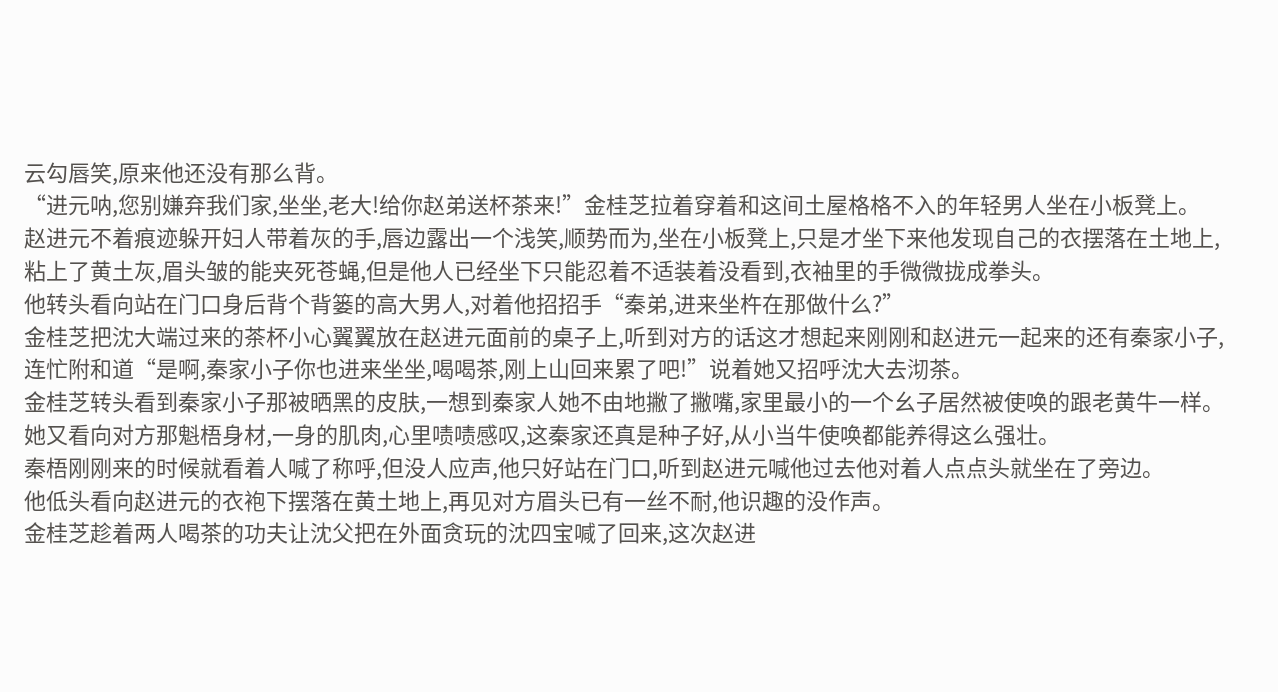云勾唇笑,原来他还没有那么背。
“进元呐,您别嫌弃我们家,坐坐,老大!给你赵弟送杯茶来!”金桂芝拉着穿着和这间土屋格格不入的年轻男人坐在小板凳上。
赵进元不着痕迹躲开妇人带着灰的手,唇边露出一个浅笑,顺势而为,坐在小板凳上,只是才坐下来他发现自己的衣摆落在土地上,粘上了黄土灰,眉头皱的能夹死苍蝇,但是他人已经坐下只能忍着不适装着没看到,衣袖里的手微微拢成拳头。
他转头看向站在门口身后背个背篓的高大男人,对着他招招手“秦弟,进来坐杵在那做什么?”
金桂芝把沈大端过来的茶杯小心翼翼放在赵进元面前的桌子上,听到对方的话这才想起来刚刚和赵进元一起来的还有秦家小子,连忙附和道“是啊,秦家小子你也进来坐坐,喝喝茶,刚上山回来累了吧!”说着她又招呼沈大去沏茶。
金桂芝转头看到秦家小子那被晒黑的皮肤,一想到秦家人她不由地撇了撇嘴,家里最小的一个幺子居然被使唤的跟老黄牛一样。
她又看向对方那魁梧身材,一身的肌肉,心里啧啧感叹,这秦家还真是种子好,从小当牛使唤都能养得这么强壮。
秦梧刚刚来的时候就看着人喊了称呼,但没人应声,他只好站在门口,听到赵进元喊他过去他对着人点点头就坐在了旁边。
他低头看向赵进元的衣袍下摆落在黄土地上,再见对方眉头已有一丝不耐,他识趣的没作声。
金桂芝趁着两人喝茶的功夫让沈父把在外面贪玩的沈四宝喊了回来,这次赵进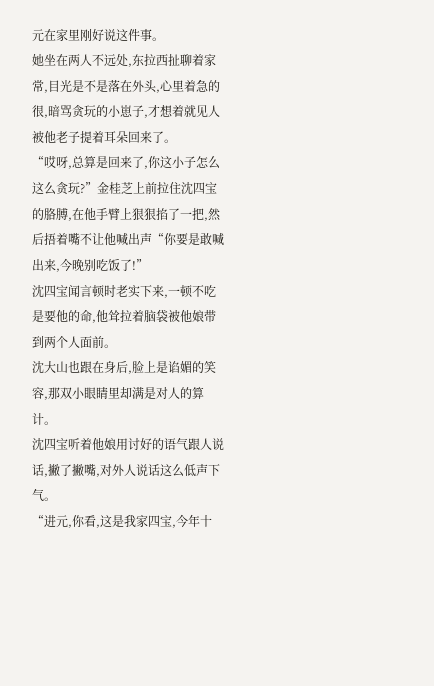元在家里刚好说这件事。
她坐在两人不远处,东拉西扯聊着家常,目光是不是落在外头,心里着急的很,暗骂贪玩的小崽子,才想着就见人被他老子提着耳朵回来了。
“哎呀,总算是回来了,你这小子怎么这么贪玩?”金桂芝上前拉住沈四宝的胳膊,在他手臂上狠狠掐了一把,然后捂着嘴不让他喊出声“你要是敢喊出来,今晚别吃饭了!”
沈四宝闻言顿时老实下来,一顿不吃是要他的命,他耸拉着脑袋被他娘带到两个人面前。
沈大山也跟在身后,脸上是谄媚的笑容,那双小眼睛里却满是对人的算计。
沈四宝听着他娘用讨好的语气跟人说话,撇了撇嘴,对外人说话这么低声下气。
“进元,你看,这是我家四宝,今年十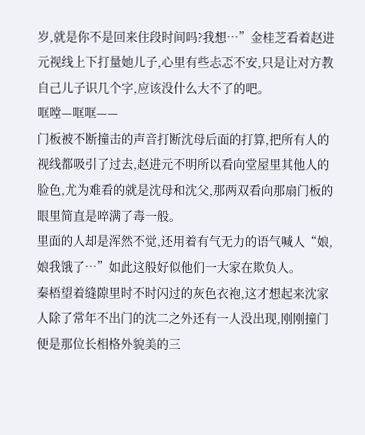岁,就是你不是回来住段时间吗?我想…”金桂芝看着赵进元视线上下打量她儿子,心里有些忐忑不安,只是让对方教自己儿子识几个字,应该没什么大不了的吧。
哐嘡—哐哐——
门板被不断撞击的声音打断沈母后面的打算,把所有人的视线都吸引了过去,赵进元不明所以看向堂屋里其他人的脸色,尤为难看的就是沈母和沈父,那两双看向那扇门板的眼里简直是啐满了毒一般。
里面的人却是浑然不觉,还用着有气无力的语气喊人“娘,娘我饿了…”如此这般好似他们一大家在欺负人。
秦梧望着缝隙里时不时闪过的灰色衣袍,这才想起来沈家人除了常年不出门的沈二之外还有一人没出现,刚刚撞门便是那位长相格外貌美的三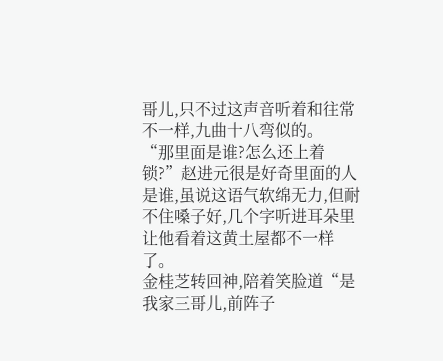哥儿,只不过这声音听着和往常不一样,九曲十八弯似的。
“那里面是谁?怎么还上着锁?”赵进元很是好奇里面的人是谁,虽说这语气软绵无力,但耐不住嗓子好,几个字听进耳朵里让他看着这黄土屋都不一样了。
金桂芝转回神,陪着笑脸道“是我家三哥儿,前阵子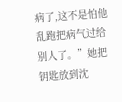病了,这不是怕他乱跑把病气过给别人了。”她把钥匙放到沈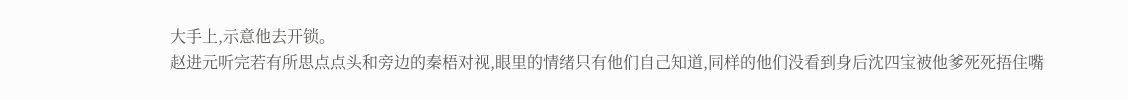大手上,示意他去开锁。
赵进元听完若有所思点点头和旁边的秦梧对视,眼里的情绪只有他们自己知道,同样的他们没看到身后沈四宝被他爹死死捂住嘴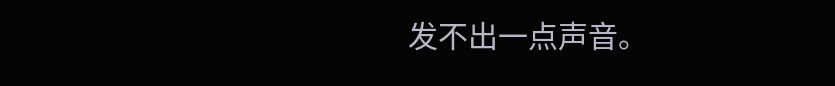发不出一点声音。